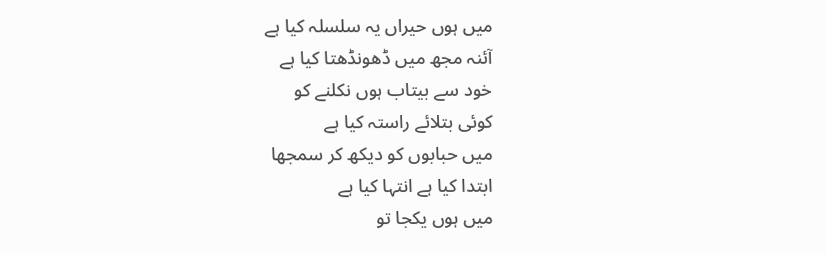میں ہوں حیراں یہ سلسلہ کیا ہے
آئنہ مجھ میں ڈھونڈھتا کیا ہے
خود سے بیتاب ہوں نکلنے کو
کوئی بتلائے راستہ کیا ہے
میں حبابوں کو دیکھ کر سمجھا
ابتدا کیا ہے انتہا کیا ہے
میں ہوں یکجا تو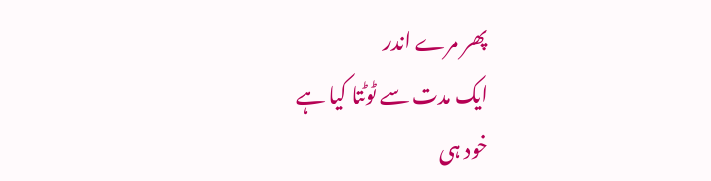پھر مرے اندر
ایک مدت سے ٹوٹتا کیا ہے
خود ہی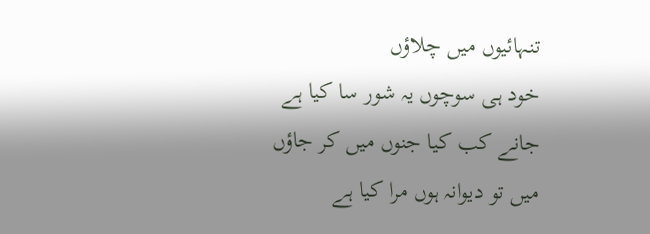تنہائیوں میں چلاؤں
خود ہی سوچوں یہ شور سا کیا ہے
جانے کب کیا جنوں میں کر جاؤں
میں تو دیوانہ ہوں مرا کیا ہے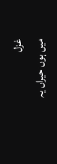غزل
میں ہوں حیراں یہ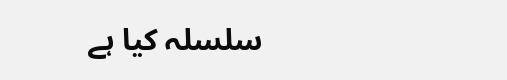سلسلہ کیا ہے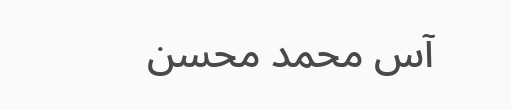آس محمد محسن